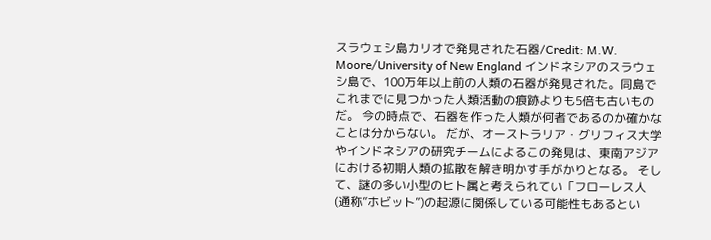スラウェシ島カリオで発見された石器/Credit: M.W. Moore/University of New England インドネシアのスラウェシ島で、100万年以上前の人類の石器が発見された。同島でこれまでに見つかった人類活動の痕跡よりも5倍も古いものだ。 今の時点で、石器を作った人類が何者であるのか確かなことは分からない。 だが、オーストラリア・グリフィス大学やインドネシアの研究チームによるこの発見は、東南アジアにおける初期人類の拡散を解き明かす手がかりとなる。 そして、謎の多い小型のヒト属と考えられてい「フローレス人(通称”ホビット”)の起源に関係している可能性もあるとい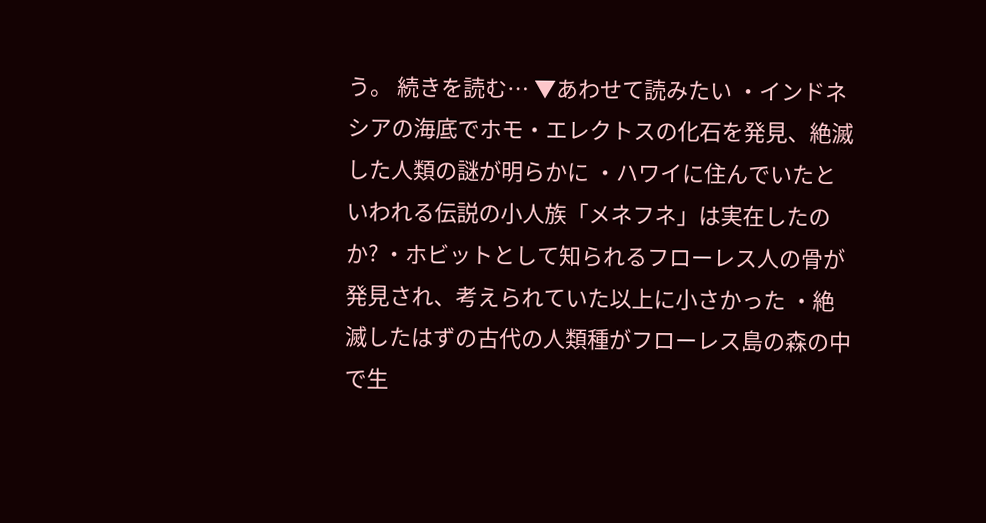う。 続きを読む… ▼あわせて読みたい ・インドネシアの海底でホモ・エレクトスの化石を発見、絶滅した人類の謎が明らかに ・ハワイに住んでいたといわれる伝説の小人族「メネフネ」は実在したのか? ・ホビットとして知られるフローレス人の骨が発見され、考えられていた以上に小さかった ・絶滅したはずの古代の人類種がフローレス島の森の中で生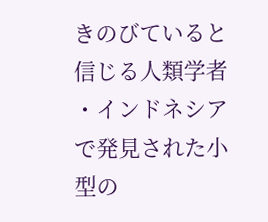きのびていると信じる人類学者 ・インドネシアで発見された小型の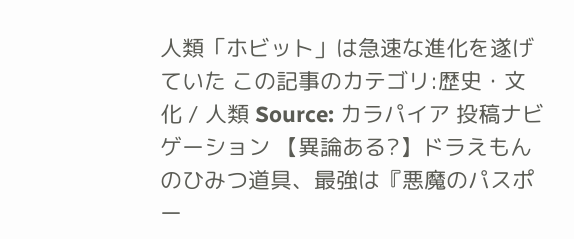人類「ホビット」は急速な進化を遂げていた この記事のカテゴリ:歴史・文化 / 人類 Source: カラパイア 投稿ナビゲーション 【異論ある?】ドラえもんのひみつ道具、最強は『悪魔のパスポー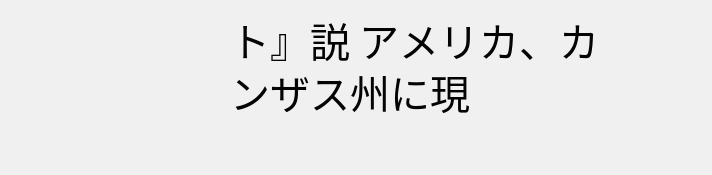ト』説 アメリカ、カンザス州に現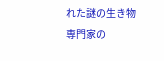れた謎の生き物 専門家の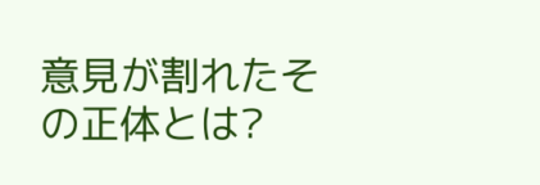意見が割れたその正体とは?